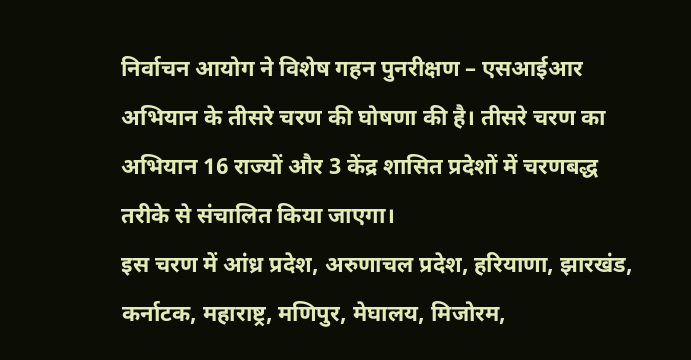निर्वाचन आयोग ने विशेष गहन पुनरीक्षण – एसआईआर अभियान के तीसरे चरण की घोषणा की है। तीसरे चरण का अभियान 16 राज्यों और 3 केंद्र शासित प्रदेशों में चरणबद्ध तरीके से संचालित किया जाएगा।
इस चरण में आंध्र प्रदेश, अरुणाचल प्रदेश, हरियाणा, झारखंड, कर्नाटक, महाराष्ट्र, मणिपुर, मेघालय, मिजोरम,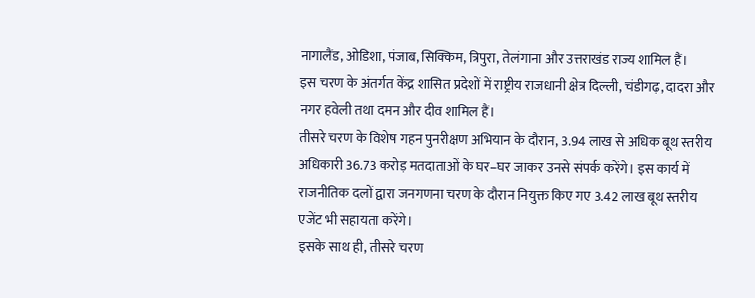नागालैंड, ओडिशा, पंजाब, सिक्किम, त्रिपुरा, तेलंगाना और उत्तराखंड राज्य शामिल हैं।
इस चरण के अंतर्गत केंद्र शासित प्रदेशों में राष्ट्रीय राजधानी क्षेत्र दिल्ली, चंडीगढ़, दादरा और नगर हवेली तथा दमन और दीव शामिल हैं।
तीसरे चरण के विशेष गहन पुनरीक्षण अभियान के दौरान, 3.94 लाख से अधिक बूथ स्तरीय अधिकारी 36.73 करोड़ मतदाताओं के घर–घर जाकर उनसे संपर्क करेंगे। इस कार्य में राजनीतिक दलों द्वारा जनगणना चरण के दौरान नियुक्त किए गए 3.42 लाख बूथ स्तरीय एजेंट भी सहायता करेंगे।
इसके साथ ही, तीसरे चरण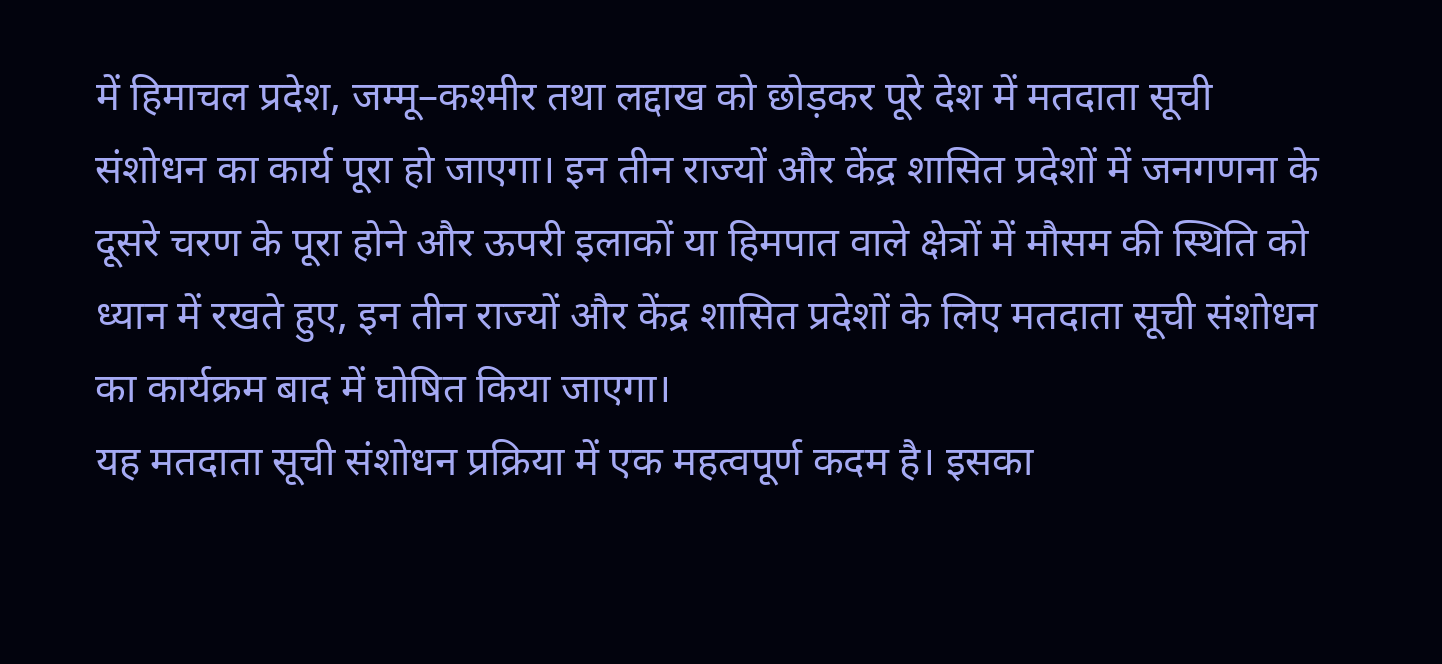में हिमाचल प्रदेश, जम्मू–कश्मीर तथा लद्दाख को छोड़कर पूरे देश में मतदाता सूची संशोधन का कार्य पूरा हो जाएगा। इन तीन राज्यों और केंद्र शासित प्रदेशों में जनगणना के दूसरे चरण के पूरा होने और ऊपरी इलाकों या हिमपात वाले क्षेत्रों में मौसम की स्थिति को ध्यान में रखते हुए, इन तीन राज्यों और केंद्र शासित प्रदेशों के लिए मतदाता सूची संशोधन का कार्यक्रम बाद में घोषित किया जाएगा।
यह मतदाता सूची संशोधन प्रक्रिया में एक महत्वपूर्ण कदम है। इसका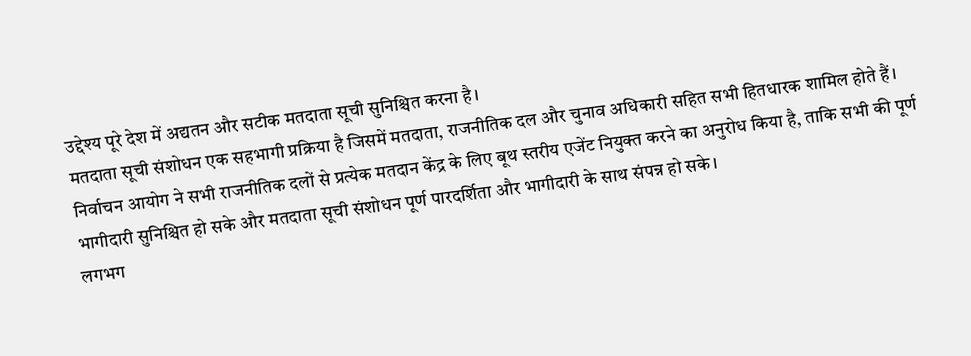उद्देश्य पूरे देश में अद्यतन और सटीक मतदाता सूची सुनिश्चित करना है।
मतदाता सूची संशोधन एक सहभागी प्रक्रिया है जिसमें मतदाता, राजनीतिक दल और चुनाव अधिकारी सहित सभी हितधारक शामिल होते हैं। निर्वाचन आयोग ने सभी राजनीतिक दलों से प्रत्येक मतदान केंद्र के लिए बूथ स्तरीय एजेंट नियुक्त करने का अनुरोध किया है, ताकि सभी की पूर्ण भागीदारी सुनिश्चित हो सके और मतदाता सूची संशोधन पूर्ण पारदर्शिता और भागीदारी के साथ संपन्न हो सके।
लगभग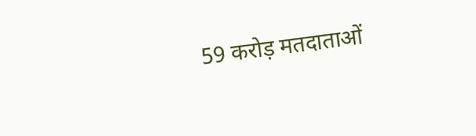59 करोड़ मतदाताओं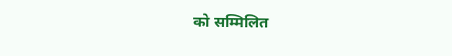को सम्मिलित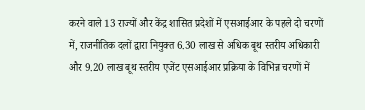करने वाले 13 राज्यों और केंद्र शासित प्रदेशों में एसआईआर के पहले दो चरणों में, राजनीतिक दलों द्वारा नियुक्त 6.30 लाख से अधिक बूथ स्तरीय अधिकारी और 9.20 लाख बूथ स्तरीय एजेंट एसआईआर प्रक्रिया के विभिन्न चरणों में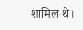शामिल थे।